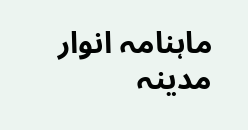ماہنامہ انوار مدینہ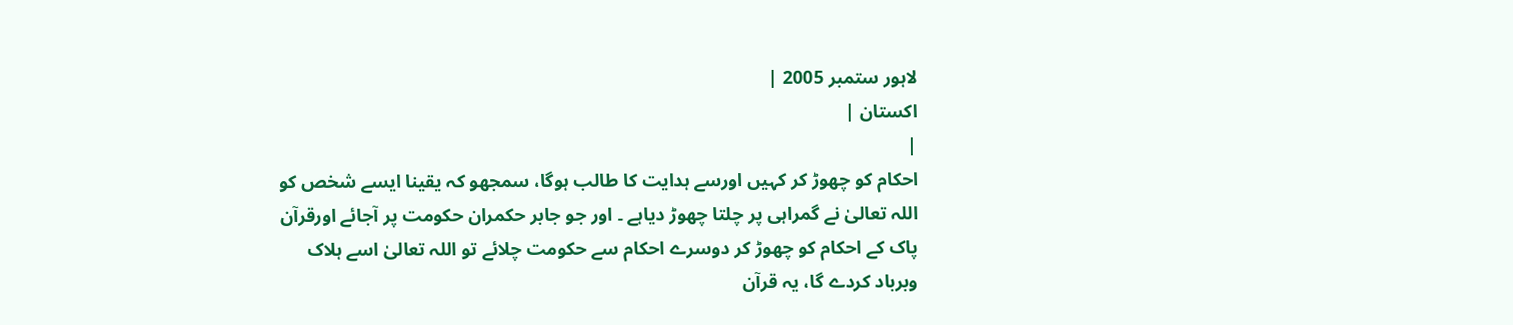لاہور ستمبر 2005 |
اكستان |
|
احکام کو چھوڑ کر کہیں اورسے ہدایت کا طالب ہوگا، سمجھو کہ یقینا ایسے شخص کو اللہ تعالیٰ نے گمراہی پر چلتا چھوڑ دیاہے ۔ اور جو جابر حکمران حکومت پر آجائے اورقرآن پاک کے احکام کو چھوڑ کر دوسرے احکام سے حکومت چلائے تو اللہ تعالیٰ اسے ہلاک وبرباد کردے گا، یہ قرآن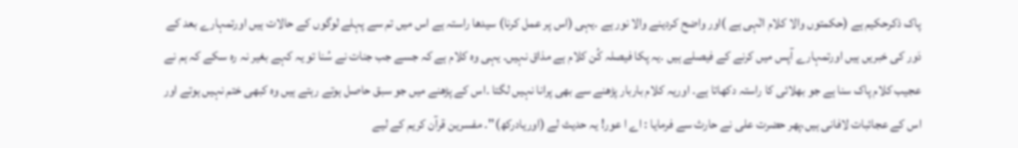پاک ذکرحکیم ہے (حکمتوں والا کلام الٰہی ہے )اور واضح کردینے والا نور ہے ۔یہی (اس پر عمل کرنا) سیدھا راستہ ہے اس میں تم سے پہلے لوگوں کے حالات ہیں اورتمہارے بعد کے دَور کی خبریں ہیں اورتمہارے آپس میں کرنے کے فیصلے ہیں ۔یہ پکا فیصلہ کُن کلام ہے مذاق نہیں۔ یہی وہ کلام ہے کہ جسے جب جنات نے سُنا تو یہ کہے بغیر نہ رہ سکے کہ ہم نے عجیب کلام پاک سنا ہے جو بھلائی کا راستہ دکھاتا ہے۔ اوریہ کلام باربار پڑھنے سے بھی پرانا نہیں لگتا ۔اس کے پڑھنے میں جو سبق حاصل ہوتے رہتے ہیں وہ کبھی ختم نہیں ہوتے اور اس کے عجائبات لافانی ہیں،پھر حضرت علی نے حارث سے فرمایا : اے ا عور! یہ حدیث لے (اوریادرکھ)''۔ مفسرین قرآن کریم کے لیے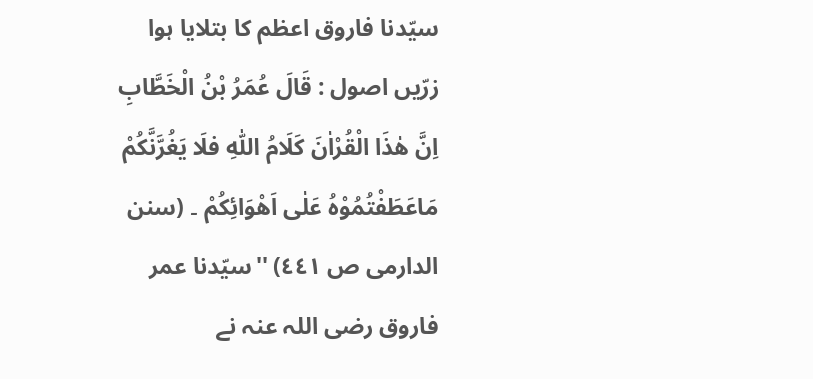سیّدنا فاروق اعظم کا بتلایا ہوا زرّیں اصول : قَالَ عُمَرُ بْنُ الْخَطَّابِ اِنَّ ھٰذَا الْقُرْاٰنَ کَلَامُ اللّٰہِ فلَا یَغُرَّنَّکُمْ مَاعَطَفْتُمُوْہُ عَلٰی اَھْوَائِکُمْ ۔ (سنن الدارمی ص ٤٤١) ''سیّدنا عمر فاروق رضی اللہ عنہ نے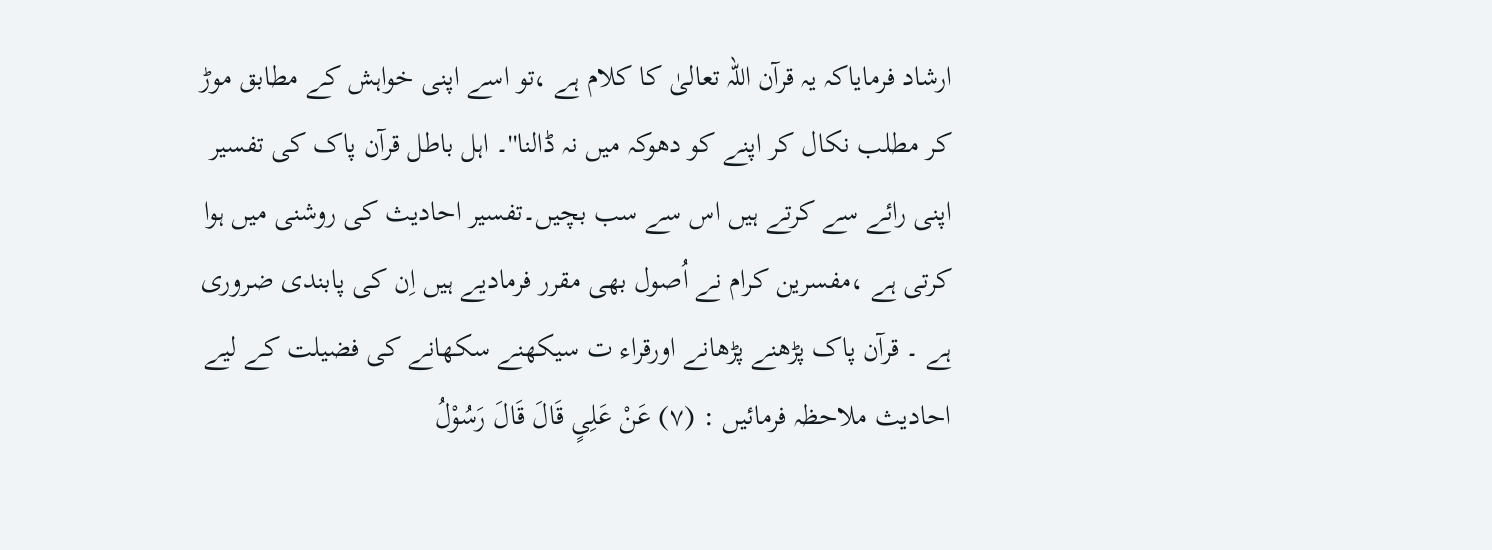ارشاد فرمایاکہ یہ قرآن اللہ تعالیٰ کا کلام ہے ،تو اسے اپنی خواہش کے مطابق موڑ کر مطلب نکال کر اپنے کو دھوکہ میں نہ ڈالنا''۔ اہل باطل قرآن پاک کی تفسیر اپنی رائے سے کرتے ہیں اس سے سب بچیں۔تفسیر احادیث کی روشنی میں ہوا کرتی ہے ،مفسرین کرام نے اُصول بھی مقرر فرمادیے ہیں اِن کی پابندی ضروری ہے ۔ قرآن پاک پڑھنے پڑھانے اورقراء ت سیکھنے سکھانے کی فضیلت کے لیے احادیث ملاحظہ فرمائیں : (٧) عَنْ عَلِیٍ قَالَ قَالَ رَسُوْلُ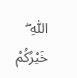اللّٰہِ ۖ خَیْرُکُمْ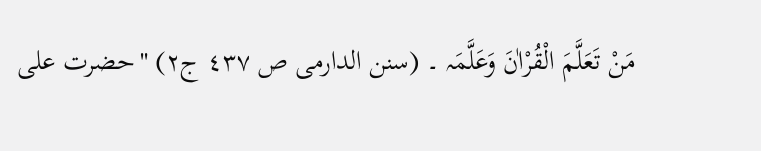مَنْ تَعَلَّمَ الْقُرْاٰنَ وَعَلَّمَہ ۔ (سنن الدارمی ص ٤٣٧ ج٢) ''حضرت علی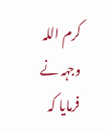کرم اللہ وجہہ نے فرمایا کہ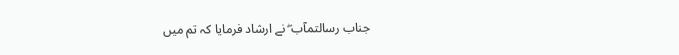جناب رسالتمآب ۖ نے ارشاد فرمایا کہ تم میں